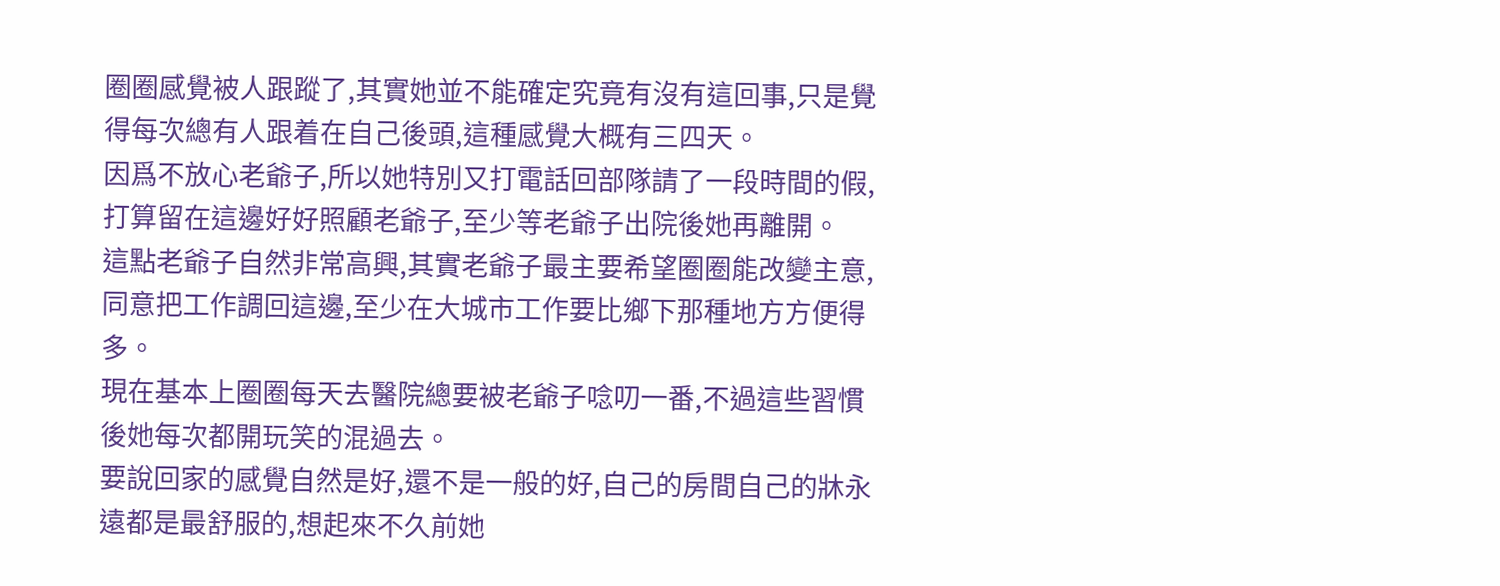圈圈感覺被人跟蹤了,其實她並不能確定究竟有沒有這回事,只是覺得每次總有人跟着在自己後頭,這種感覺大概有三四天。
因爲不放心老爺子,所以她特別又打電話回部隊請了一段時間的假,打算留在這邊好好照顧老爺子,至少等老爺子出院後她再離開。
這點老爺子自然非常高興,其實老爺子最主要希望圈圈能改變主意,同意把工作調回這邊,至少在大城市工作要比鄉下那種地方方便得多。
現在基本上圈圈每天去醫院總要被老爺子唸叨一番,不過這些習慣後她每次都開玩笑的混過去。
要說回家的感覺自然是好,還不是一般的好,自己的房間自己的牀永遠都是最舒服的,想起來不久前她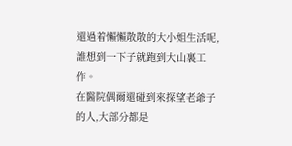還過着懶懶散散的大小姐生活呢,誰想到一下子就跑到大山裏工作。
在醫院偶爾還碰到來探望老爺子的人,大部分都是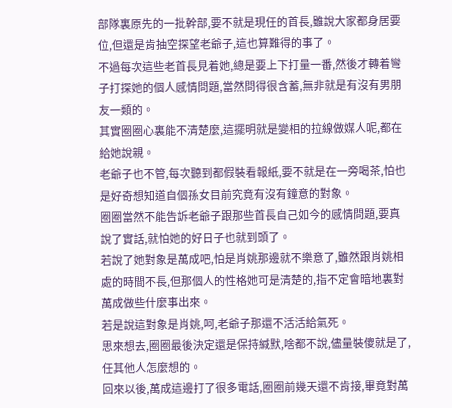部隊裏原先的一批幹部,要不就是現任的首長,雖說大家都身居要位,但還是肯抽空探望老爺子,這也算難得的事了。
不過每次這些老首長見着她,總是要上下打量一番,然後才轉着彎子打探她的個人感情問題,當然問得很含蓄,無非就是有沒有男朋友一類的。
其實圈圈心裏能不清楚麼,這擺明就是變相的拉線做媒人呢,都在給她說親。
老爺子也不管,每次聽到都假裝看報紙,要不就是在一旁喝茶,怕也是好奇想知道自個孫女目前究竟有沒有鐘意的對象。
圈圈當然不能告訴老爺子跟那些首長自己如今的感情問題,要真說了實話,就怕她的好日子也就到頭了。
若說了她對象是萬成吧,怕是肖姚那邊就不樂意了,雖然跟肖姚相處的時間不長,但那個人的性格她可是清楚的,指不定會暗地裏對萬成做些什麼事出來。
若是說這對象是肖姚,呵,老爺子那還不活活給氣死。
思來想去,圈圈最後決定還是保持緘默,啥都不說,儘量裝傻就是了,任其他人怎麼想的。
回來以後,萬成這邊打了很多電話,圈圈前幾天還不肯接,畢竟對萬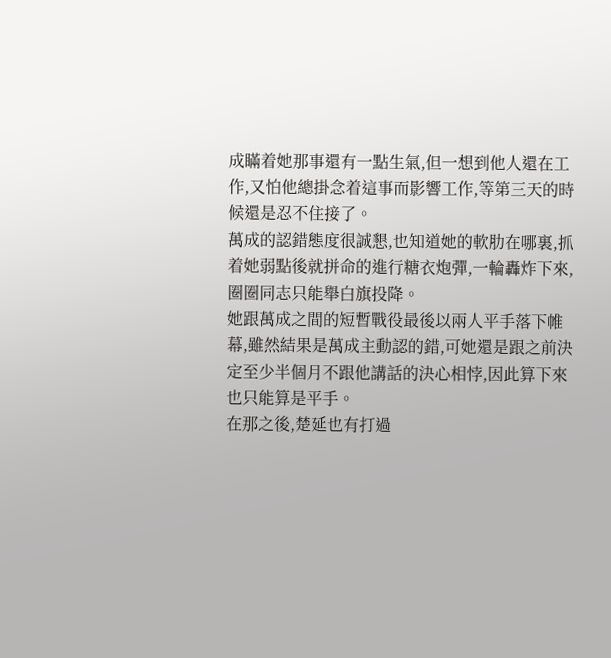成瞞着她那事還有一點生氣,但一想到他人還在工作,又怕他總掛念着這事而影響工作,等第三天的時候還是忍不住接了。
萬成的認錯態度很誠懇,也知道她的軟肋在哪裏,抓着她弱點後就拼命的進行糖衣炮彈,一輪轟炸下來,圈圈同志只能舉白旗投降。
她跟萬成之間的短暫戰役最後以兩人平手落下帷幕,雖然結果是萬成主動認的錯,可她還是跟之前決定至少半個月不跟他講話的決心相悖,因此算下來也只能算是平手。
在那之後,楚延也有打過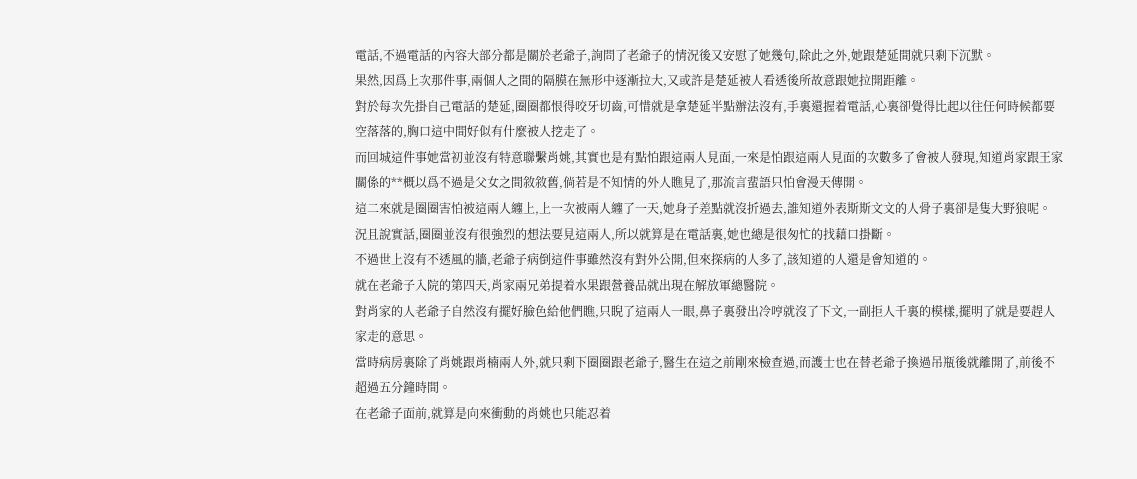電話,不過電話的內容大部分都是關於老爺子,詢問了老爺子的情況後又安慰了她幾句,除此之外,她跟楚延間就只剩下沉默。
果然,因爲上次那件事,兩個人之間的隔膜在無形中逐漸拉大,又或許是楚延被人看透後所故意跟她拉開距離。
對於每次先掛自己電話的楚延,圈圈都恨得咬牙切齒,可惜就是拿楚延半點辦法沒有,手裏還握着電話,心裏卻覺得比起以往任何時候都要空落落的,胸口這中間好似有什麼被人挖走了。
而回城這件事她當初並沒有特意聯繫肖姚,其實也是有點怕跟這兩人見面,一來是怕跟這兩人見面的次數多了會被人發現,知道肖家跟王家關係的**概以爲不過是父女之間敘敘舊,倘若是不知情的外人瞧見了,那流言蜚語只怕會漫天傳開。
這二來就是圈圈害怕被這兩人纏上,上一次被兩人纏了一天,她身子差點就沒折過去,誰知道外表斯斯文文的人骨子裏卻是隻大野狼呢。
況且說實話,圈圈並沒有很強烈的想法要見這兩人,所以就算是在電話裏,她也總是很匆忙的找藉口掛斷。
不過世上沒有不透風的牆,老爺子病倒這件事雖然沒有對外公開,但來探病的人多了,該知道的人還是會知道的。
就在老爺子入院的第四天,肖家兩兄弟提着水果跟營養品就出現在解放軍總醫院。
對肖家的人老爺子自然沒有擺好臉色給他們瞧,只睨了這兩人一眼,鼻子裏發出冷哼就沒了下文,一副拒人千裏的模樣,擺明了就是要趕人家走的意思。
當時病房裏除了肖姚跟肖楠兩人外,就只剩下圈圈跟老爺子,醫生在這之前剛來檢查過,而護士也在替老爺子換過吊瓶後就離開了,前後不超過五分鐘時間。
在老爺子面前,就算是向來衝動的肖姚也只能忍着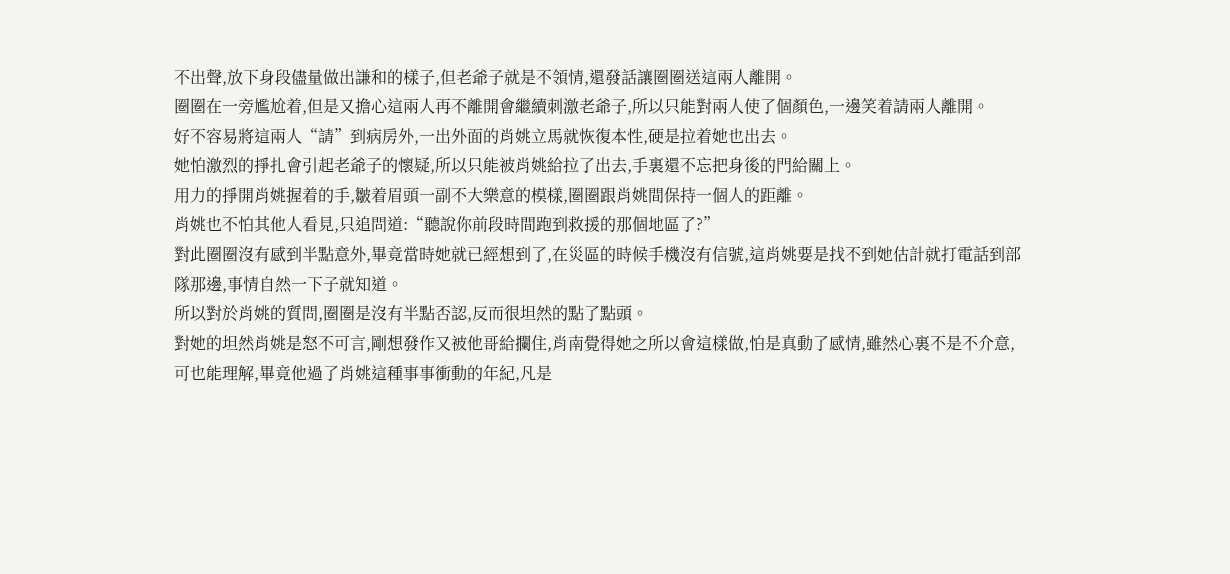不出聲,放下身段儘量做出謙和的樣子,但老爺子就是不領情,還發話讓圈圈送這兩人離開。
圈圈在一旁尷尬着,但是又擔心這兩人再不離開會繼續刺激老爺子,所以只能對兩人使了個顏色,一邊笑着請兩人離開。
好不容易將這兩人“請”到病房外,一出外面的肖姚立馬就恢復本性,硬是拉着她也出去。
她怕激烈的掙扎會引起老爺子的懷疑,所以只能被肖姚給拉了出去,手裏還不忘把身後的門給關上。
用力的掙開肖姚握着的手,皺着眉頭一副不大樂意的模樣,圈圈跟肖姚間保持一個人的距離。
肖姚也不怕其他人看見,只追問道:“聽說你前段時間跑到救援的那個地區了?”
對此圈圈沒有感到半點意外,畢竟當時她就已經想到了,在災區的時候手機沒有信號,這肖姚要是找不到她估計就打電話到部隊那邊,事情自然一下子就知道。
所以對於肖姚的質問,圈圈是沒有半點否認,反而很坦然的點了點頭。
對她的坦然肖姚是怒不可言,剛想發作又被他哥給攔住,肖南覺得她之所以會這樣做,怕是真動了感情,雖然心裏不是不介意,可也能理解,畢竟他過了肖姚這種事事衝動的年紀,凡是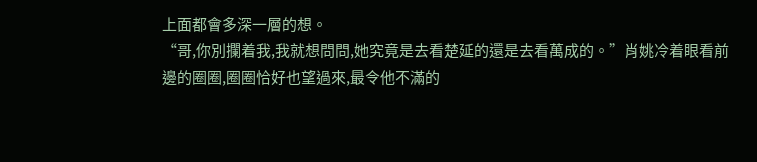上面都會多深一層的想。
“哥,你別攔着我,我就想問問,她究竟是去看楚延的還是去看萬成的。”肖姚冷着眼看前邊的圈圈,圈圈恰好也望過來,最令他不滿的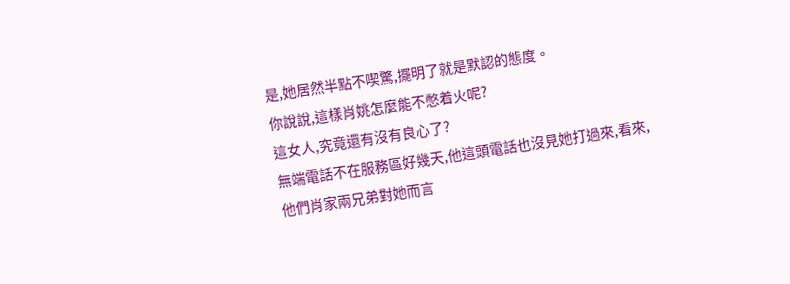是,她居然半點不喫驚,擺明了就是默認的態度。
你說說,這樣肖姚怎麼能不憋着火呢?
這女人,究竟還有沒有良心了?
無端電話不在服務區好幾天,他這頭電話也沒見她打過來,看來,他們肖家兩兄弟對她而言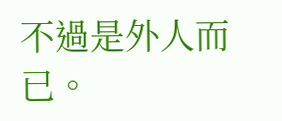不過是外人而已。